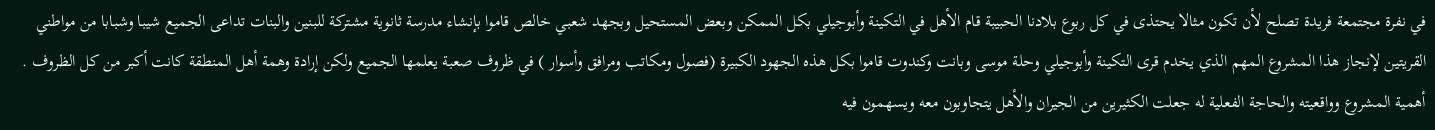في نفرة مجتمعة فريدة تصلح لأن تكون مثالا يحتذى في كل ربوع بلادنا الحبيبة قام الأهل في التكينة وأبوجيلي بكل الممكن وبعض المستحيل وبجهد شعبي خالص قاموا بإنشاء مدرسة ثانوية مشتركة للبنين والبنات تداعى الجميع شيبا وشبابا من مواطني القريتين لإنجاز هذا المشروع المهم الذي يخدم قرى التكينة وأبوجيلي وحلة موسى وبانت وكندوت قاموا بكل هذه الجهود الكبيرة (فصول ومكاتب ومرافق وأسوار ) في ظروف صعبة يعلمها الجميع ولكن إرادة وهمة أهل المنطقة كانت أكبر من كل الظروف .
أهمية المشروع وواقعيته والحاجة الفعلية له جعلت الكثيرين من الجيران والأهل يتجاوبون معه ويسهمون فيه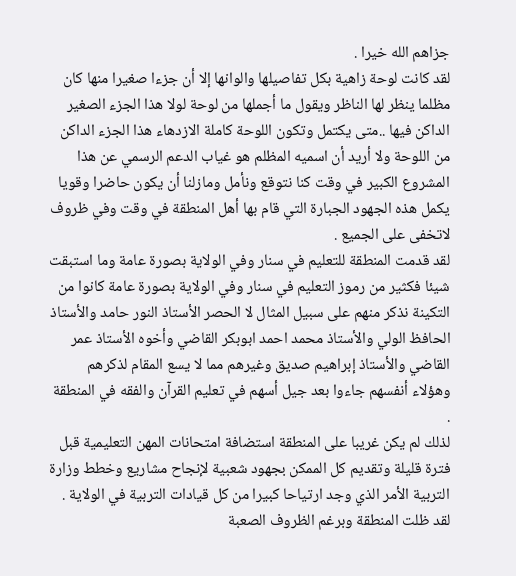جزاهم الله خيرا .
لقد كانت لوحة زاهية بكل تفاصيلها والوانها إلا أن جزءا صغيرا منها كان مظلما ينظر لها الناظر ويقول ما أجملها من لوحة لولا هذا الجزء الصغير الداكن فيها ..متى يكتمل وتكون اللوحة كاملة الازدهاء هذا الجزء الداكن من اللوحة ولا أريد أن اسميه المظلم هو غياب الدعم الرسمي عن هذا المشروع الكبير في وقت كنا نتوقع ونأمل ومازلنا أن يكون حاضرا وقويا يكمل هذه الجهود الجبارة التي قام بها أهل المنطقة في وقت وفي ظروف لاتخفى على الجميع .
لقد قدمت المنطقة للتعليم في سنار وفي الولاية بصورة عامة وما استبقت شيئا فكثير من رموز التعليم في سنار وفي الولاية بصورة عامة كانوا من التكينة نذكر منهم على سبيل المثال لا الحصر الأستاذ النور حامد والأستاذ الحافظ الولي والأستاذ محمد احمد ابوبكر القاضي وأخوه الأستاذ عمر القاضي والأستاذ إبراهيم صديق وغيرهم مما لا يسع المقام لذكرهم وهؤلاء أنفسهم جاءوا بعد جيل أسهم في تعليم القرآن والفقه في المنطقة .
لذلك لم يكن غريبا على المنطقة استضافة امتحانات المهن التعليمية قبل فترة قليلة وتقديم كل الممكن بجهود شعبية لإنجاح مشاريع وخطط وزارة التربية الأمر الذي وجد ارتياحا كبيرا من كل قيادات التربية في الولاية .
لقد ظلت المنطقة وبرغم الظروف الصعبة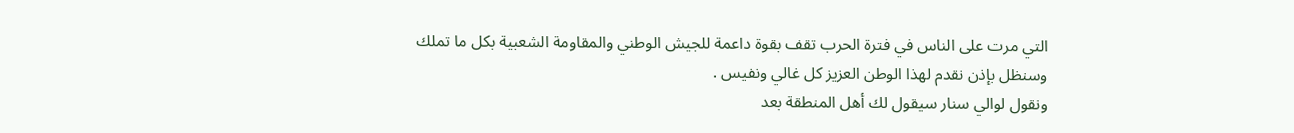التي مرت على الناس في فترة الحرب تقف بقوة داعمة للجيش الوطني والمقاومة الشعبية بكل ما تملك وسنظل بإذن نقدم لهذا الوطن العزيز كل غالي ونفيس .
ونقول لوالي سنار سيقول لك أهل المنطقة بعد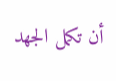أن تكمل الجهد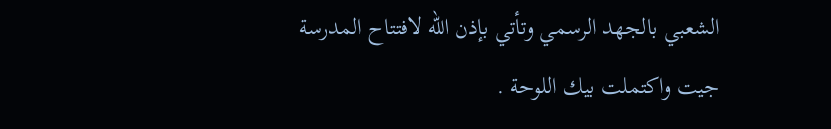الشعبي بالجهد الرسمي وتأتي بإذن الله لافتتاح المدرسة
جيت واكتملت بيك اللوحة .